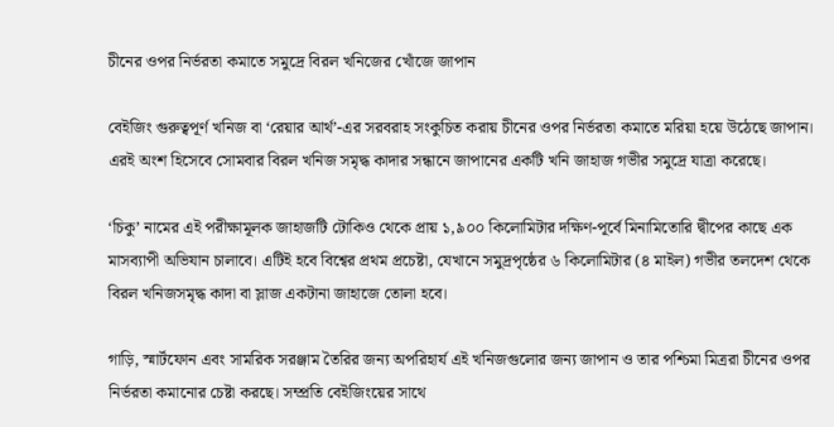চীনের ওপর নির্ভরতা কমাতে সমুদ্রে বিরল খনিজের খোঁজে জাপান

বেইজিং গুরুত্বপূর্ণ খনিজ বা ‘রেয়ার আর্থ’-এর সরবরাহ সংকুচিত করায় চীনের ওপর নির্ভরতা কমাতে মরিয়া হয়ে উঠেছে জাপান। এরই অংশ হিসেবে সোমবার বিরল খনিজ সমৃদ্ধ কাদার সন্ধানে জাপানের একটি খনি জাহাজ গভীর সমুদ্রে যাত্রা করেছে।

‘চিকু’ নামের এই পরীক্ষামূলক জাহাজটি টোকিও থেকে প্রায় ১,৯০০ কিলোমিটার দক্ষিণ-পূর্বে মিনামিতোরি দ্বীপের কাছে এক মাসব্যাপী অভিযান চালাবে। এটিই হবে বিশ্বের প্রথম প্রচেষ্টা, যেখানে সমুদ্রপৃষ্ঠের ৬ কিলোমিটার (৪ মাইল) গভীর তলদেশ থেকে বিরল খনিজসমৃদ্ধ কাদা বা স্লাজ একটানা জাহাজে তোলা হবে।

গাড়ি, স্মার্টফোন এবং সামরিক সরঞ্জাম তৈরির জন্য অপরিহার্য এই খনিজগুলোর জন্য জাপান ও তার পশ্চিমা মিত্ররা চীনের ওপর নির্ভরতা কমানোর চেষ্টা করছে। সম্প্রতি বেইজিংয়ের সাথে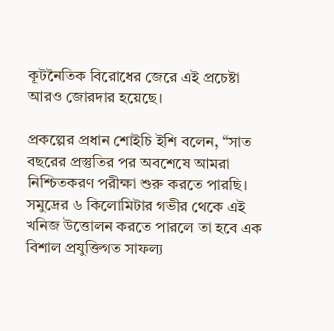কূটনৈতিক বিরোধের জেরে এই প্রচেষ্টা আরও জোরদার হয়েছে।

প্রকল্পের প্রধান শোইচি ইশি বলেন, “সাত বছরের প্রস্তুতির পর অবশেষে আমরা নিশ্চিতকরণ পরীক্ষা শুরু করতে পারছি। সমুদ্রের ৬ কিলোমিটার গভীর থেকে এই খনিজ উত্তোলন করতে পারলে তা হবে এক বিশাল প্রযুক্তিগত সাফল্য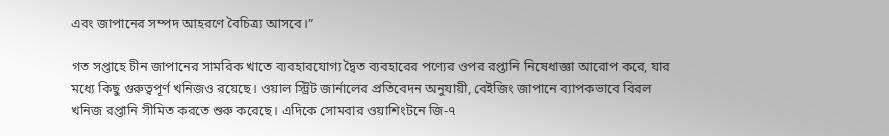এবং জাপানের সম্পদ আহরণে বৈচিত্র্য আসবে।”

গত সপ্তাহে চীন জাপানের সামরিক খাতে ব্যবহারযোগ্য দ্বৈত ব্যবহারের পণ্যের ওপর রপ্তানি নিষেধাজ্ঞা আরোপ করে, যার মধ্যে কিছু গুরুত্বপূর্ণ খনিজও রয়েছে। ওয়াল স্ট্রিট জার্নালের প্রতিবেদন অনুযায়ী, বেইজিং জাপানে ব্যাপকভাবে বিরল খনিজ রপ্তানি সীমিত করতে শুরু করেছে। এদিকে সোমবার ওয়াশিংটনে জি-৭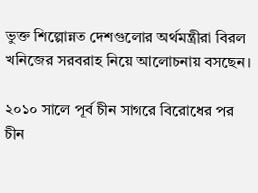ভুক্ত শিল্পোন্নত দেশগুলোর অর্থমন্ত্রীরা বিরল খনিজের সরবরাহ নিয়ে আলোচনায় বসছেন।

২০১০ সালে পূর্ব চীন সাগরে বিরোধের পর চীন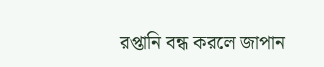রপ্তানি বন্ধ করলে জাপান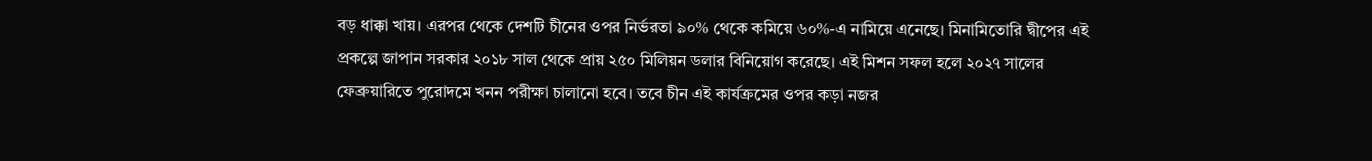বড় ধাক্কা খায়। এরপর থেকে দেশটি চীনের ওপর নির্ভরতা ৯০% থেকে কমিয়ে ৬০%-এ নামিয়ে এনেছে। মিনামিতোরি দ্বীপের এই প্রকল্পে জাপান সরকার ২০১৮ সাল থেকে প্রায় ২৫০ মিলিয়ন ডলার বিনিয়োগ করেছে। এই মিশন সফল হলে ২০২৭ সালের ফেব্রুয়ারিতে পুরোদমে খনন পরীক্ষা চালানো হবে। তবে চীন এই কার্যক্রমের ওপর কড়া নজর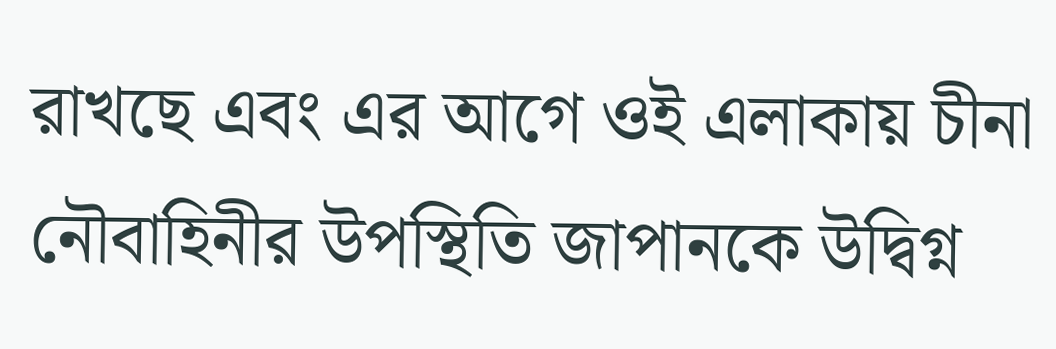রাখছে এবং এর আগে ওই এলাকায় চীনা নৌবাহিনীর উপস্থিতি জাপানকে উদ্বিগ্ন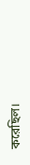করেছিল।